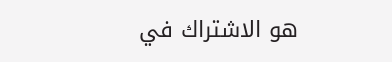هو الاشتراك في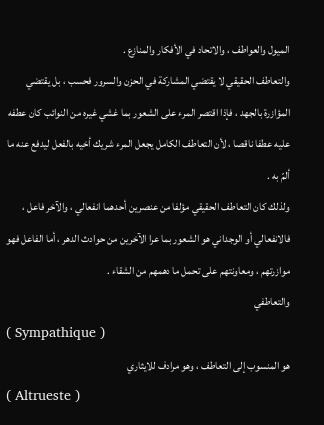الميول والعواطف ، والاتحاد في الأفكار والمنازع .
والتعاطف الحقيقي لا يقتضي المشاركة في الحزن والسرور فحسب ، بل يقتضي المؤازرة بالجهد ، فإذا اقتصر المرء على الشعور بما غشي غيره من النوائب كان عطفه عليه عطفا ناقصا ، لأن التعاطف الكامل يجعل المرء شريك أخيه بالفعل ليدفع عنه ما ألمّ به .
ولذلك كان التعاطف الحقيقي مؤلفا من عنصرين أحدهما انفعالي ، والآخر فاعل ، فالانفعالي أو الوجداني هو الشعور بما عرا الآخرين من حوادث الدهر ، أما الفاعل فهو موازرتهم ، ومعاونتهم على تحمل ما دهمهم من الشقاء .
والتعاطفي
( Sympathique )
هو المنسوب إلى التعاطف ، وهو مرادف للايثاري
( Altrueste )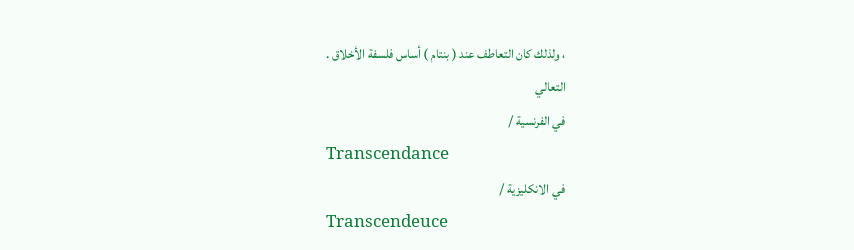، ولذلك كان التعاطف عند ( بنتام ) أساس فلسفة الأخلاق .
التعالي
في الفرنسية /
Transcendance
في الانكليزية /
Transcendeuce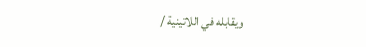ويقابله في اللاتينية /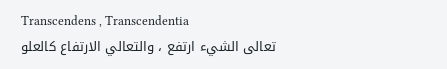Transcendens , Transcendentia
تعالى الشيء ارتفع ، والتعالي الارتفاع كالعلو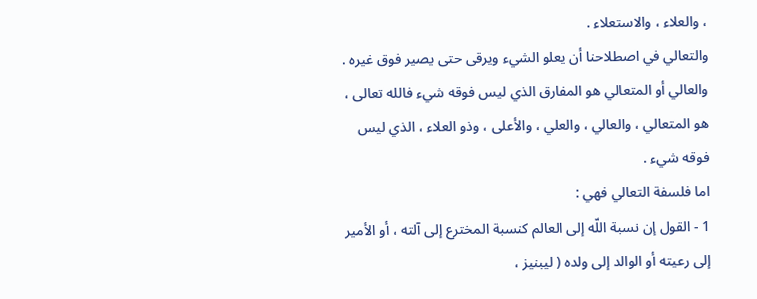، والعلاء ، والاستعلاء .
والتعالي في اصطلاحنا أن يعلو الشيء ويرقى حتى يصير فوق غيره .
والعالي أو المتعالي هو المفارق الذي ليس فوقه شيء فالله تعالى ، هو المتعالي ، والعالي ، والعلي ، والأعلى ، وذو العلاء ، الذي ليس فوقه شيء .
اما فلسفة التعالي فهي :
1 - القول إن نسبة اللّه إلى العالم كنسبة المخترع إلى آلته ، أو الأمير إلى رعيته أو الوالد إلى ولده ( ليبنيز ،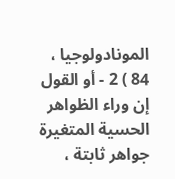المونادولوجيا ، 84 ) 2 - أو القول إن وراء الظواهر الحسية المتغيرة جواهر ثابتة ،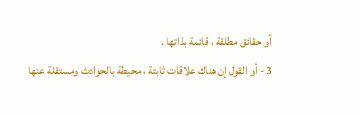أو حقائق مطلقة ، قائمة بذاتها .
3 - أو القول إن هناك علاقات ثابتة ، محيطة بالحوادث ومستقلة عنها